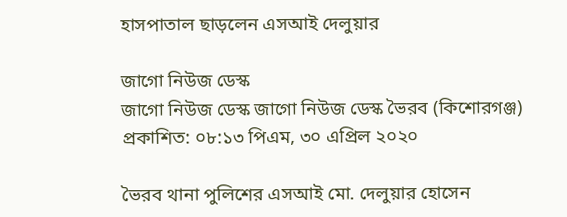হাসপাতাল ছাড়লেন এসআই দেলুয়ার

জাগো নিউজ ডেস্ক
জাগো নিউজ ডেস্ক জাগো নিউজ ডেস্ক ভৈরব (কিশোরগঞ্জ)
প্রকাশিত: ০৮:১৩ পিএম, ৩০ এপ্রিল ২০২০

ভৈরব থানা পুলিশের এসআই মো. দেলুয়ার হোসেন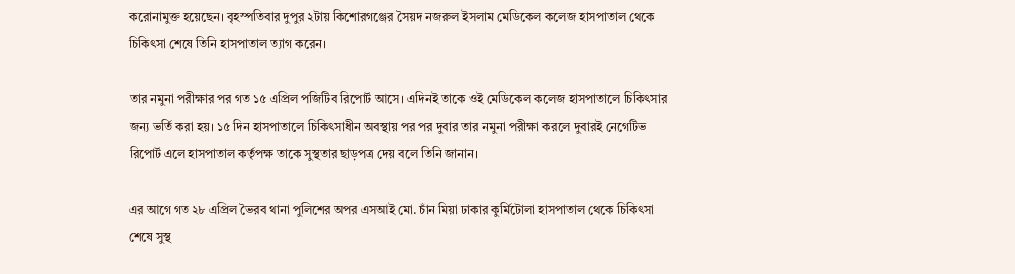করোনামুক্ত হয়েছেন। বৃহস্পতিবার দুপুর ২টায় কিশোরগঞ্জের সৈয়দ নজরুল ইসলাম মেডিকেল কলেজ হাসপাতাল থেকে চিকিৎসা শেষে তিনি হাসপাতাল ত্যাগ করেন।

তার নমুনা পরীক্ষার পর গত ১৫ এপ্রিল পজিটিব রিপোর্ট আসে। এদিনই তাকে ওই মেডিকেল কলেজ হাসপাতালে চিকিৎসার জন্য ভর্তি করা হয়। ১৫ দিন হাসপাতালে চিকিৎসাধীন অবস্থায় পর পর দুবার তার নমুনা পরীক্ষা করলে দুবারই নেগেটিভ রিপোর্ট এলে হাসপাতাল কর্তৃপক্ষ তাকে সুস্থতার ছাড়পত্র দেয় বলে তিনি জানান।

এর আগে গত ২৮ এপ্রিল ভৈরব থানা পুলিশের অপর এসআই মো. চাঁন মিয়া ঢাকার কুর্মিটোলা হাসপাতাল থেকে চিকিৎসা শেষে সুস্থ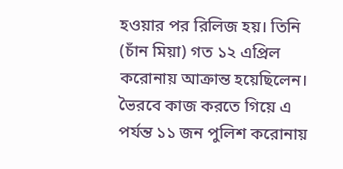হওয়ার পর রিলিজ হয়। তিনি (চাঁন মিয়া) গত ১২ এপ্রিল করোনায় আক্রান্ত হয়েছিলেন। ভৈরবে কাজ করতে গিয়ে এ পর্যন্ত ১১ জন পুলিশ করোনায়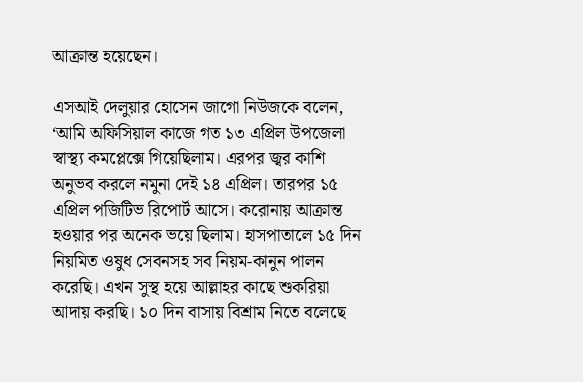আক্রান্ত হয়েছেন।

এসআই দেলুয়ার হোসেন জাগো নিউজকে বলেন, ‘আমি অফিসিয়াল কাজে গত ১৩ এপ্রিল উপজেলা স্বাস্থ্য কমপ্লেক্সে গিয়েছিলাম। এরপর জ্বর কাশি অনুভব করলে নমুনা দেই ১৪ এপ্রিল। তারপর ১৫ এপ্রিল পজিটিভ রিপোর্ট আসে। করোনায় আক্রান্ত হওয়ার পর অনেক ভয়ে ছিলাম। হাসপাতালে ১৫ দিন নিয়মিত ওষুধ সেবনসহ সব নিয়ম-কানুন পালন করেছি। এখন সুস্থ হয়ে আল্লাহর কাছে শুকরিয়া আদায় করছি। ১০ দিন বাসায় বিশ্রাম নিতে বলেছে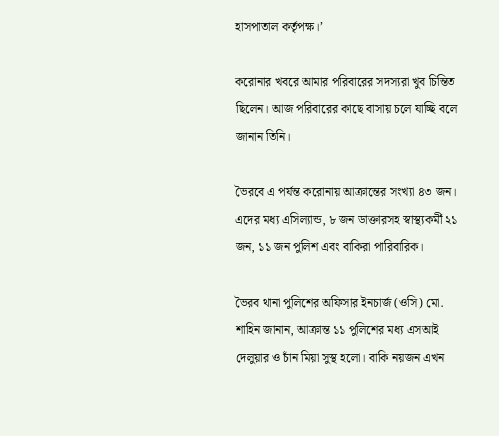হাসপাতাল কর্তৃপক্ষ।’

করোনার খবরে আমার পরিবারের সদস্যরা খুব চিন্তিত ছিলেন। আজ পরিবারের কাছে বাসায় চলে যাচ্ছি বলে জানান তিনি।

ভৈরবে এ পর্যন্ত করোনায় আক্রান্তের সংখ্যা ৪৩ জন। এদের মধ্য এসিল্যান্ড, ৮ জন ডাক্তারসহ স্বাস্থ্যকর্মী ২১ জন, ১১ জন পুলিশ এবং বাকিরা পারিবারিক।

ভৈরব থানা পুলিশের অফিসার ইনচার্জ (ওসি) মো. শাহিন জানান, আক্রান্ত ১১ পুলিশের মধ্য এসআই দেলুয়ার ও চাঁন মিয়া সুস্থ হলো। বাকি নয়জন এখন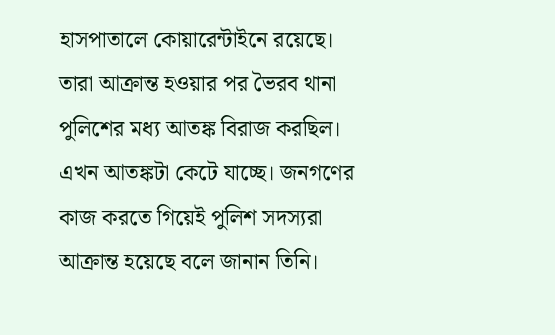হাসপাতালে কোয়ারেন্টাইনে রয়েছে। তারা আক্রান্ত হওয়ার পর ভৈরব থানা পুলিশের মধ্য আতঙ্ক বিরাজ করছিল। এখন আতঙ্কটা কেটে যাচ্ছে। জনগণের কাজ করতে গিয়েই পুলিশ সদস্যরা আক্রান্ত হয়েছে বলে জানান তিনি।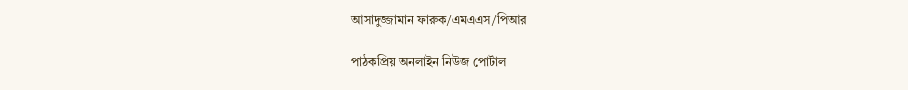আসাদুজ্জামান ফারুক/এমএএস/পিআর

পাঠকপ্রিয় অনলাইন নিউজ পোর্টাল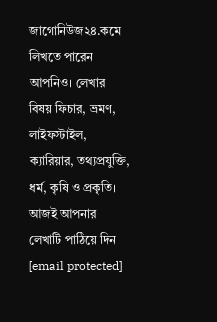জাগোনিউজ২৪.কমে লিখতে পারেন আপনিও। লেখার বিষয় ফিচার, ভ্রমণ, লাইফস্টাইল, ক্যারিয়ার, তথ্যপ্রযুক্তি, ধর্ম, কৃষি ও প্রকৃতি। আজই আপনার লেখাটি পাঠিয়ে দিন [email protected]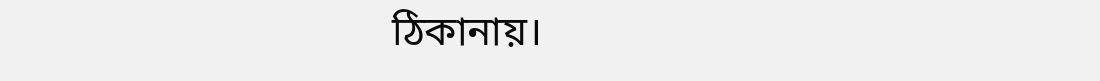ঠিকানায়।